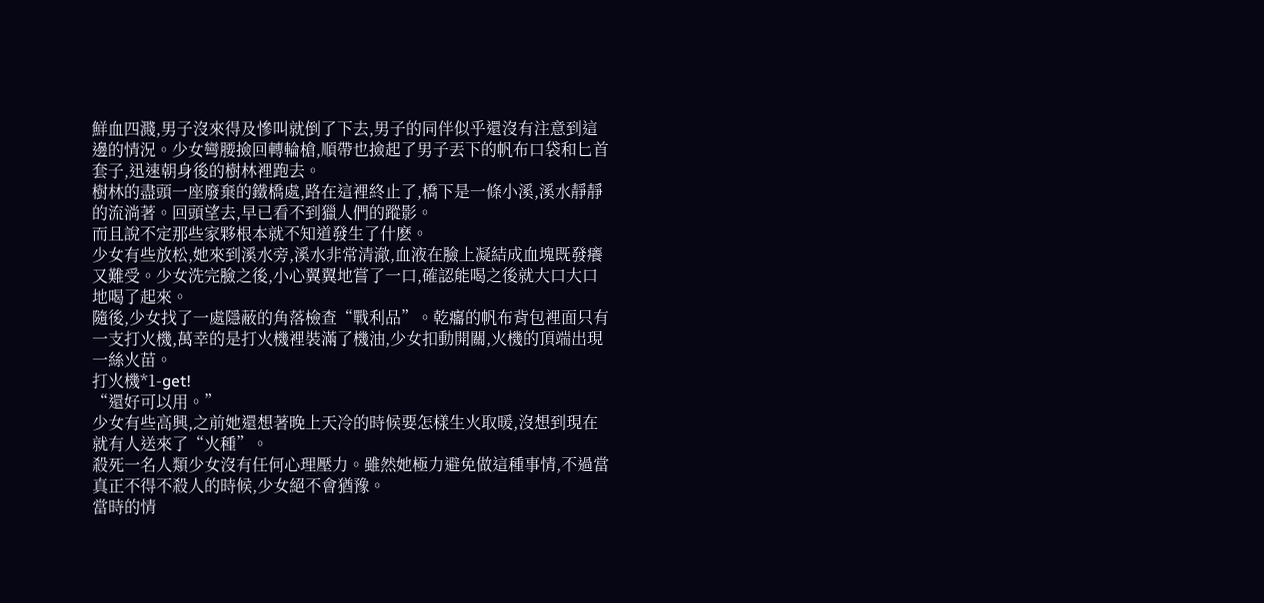鮮血四濺,男子沒來得及慘叫就倒了下去,男子的同伴似乎還沒有注意到這邊的情況。少女彎腰撿回轉輪槍,順帶也撿起了男子丟下的帆布口袋和匕首套子,迅速朝身後的樹林裡跑去。
樹林的盡頭一座廢棄的鐵橋處,路在這裡終止了,橋下是一條小溪,溪水靜靜的流淌著。回頭望去,早已看不到獵人們的蹤影。
而且說不定那些家夥根本就不知道發生了什麽。
少女有些放松,她來到溪水旁,溪水非常清澈,血液在臉上凝結成血塊既發癢又難受。少女洗完臉之後,小心翼翼地嘗了一口,確認能喝之後就大口大口地喝了起來。
隨後,少女找了一處隱蔽的角落檢查“戰利品”。乾癟的帆布背包裡面只有一支打火機,萬幸的是打火機裡裝滿了機油,少女扣動開關,火機的頂端出現一絲火苗。
打火機*1-get!
“還好可以用。”
少女有些高興,之前她還想著晚上天冷的時候要怎樣生火取暖,沒想到現在就有人送來了“火種”。
殺死一名人類少女沒有任何心理壓力。雖然她極力避免做這種事情,不過當真正不得不殺人的時候,少女絕不會猶豫。
當時的情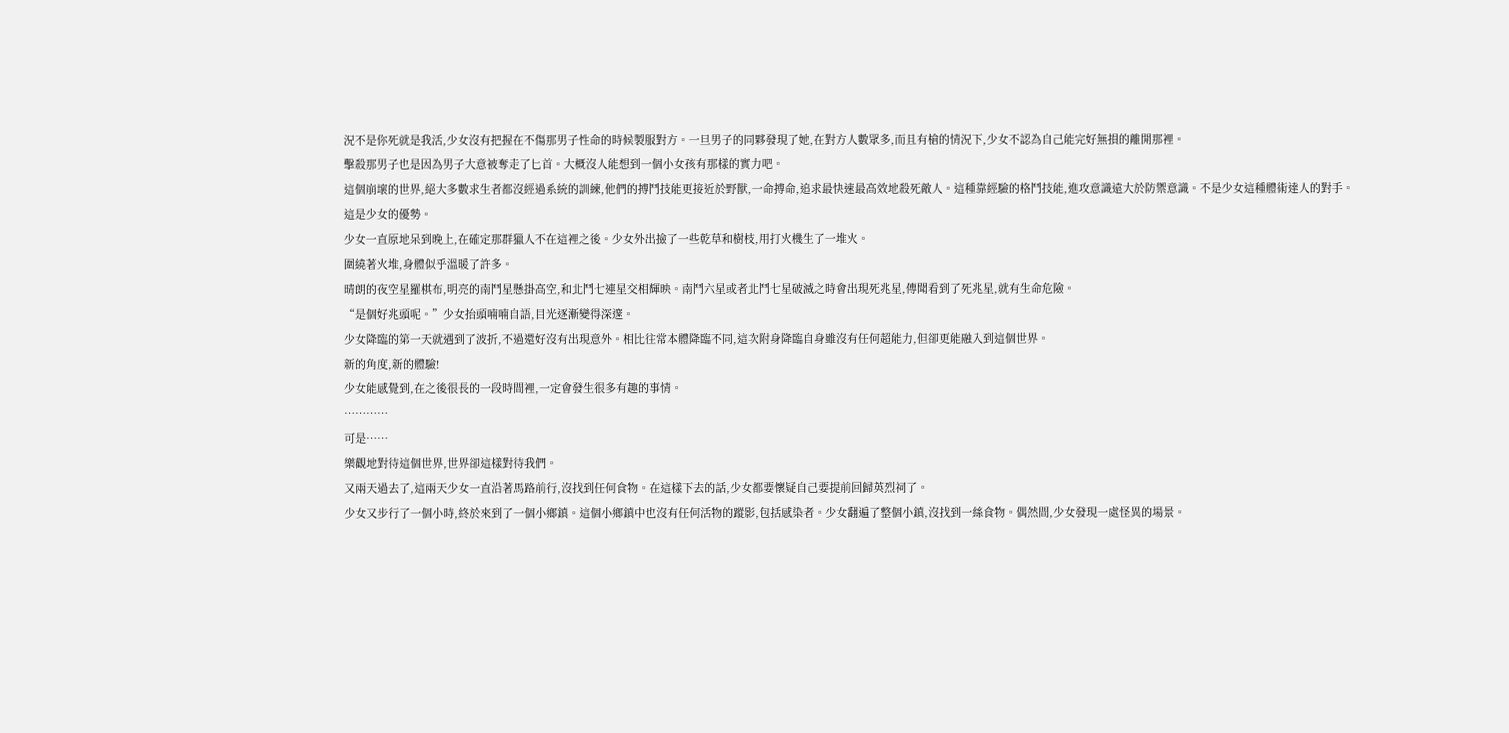況不是你死就是我活,少女沒有把握在不傷那男子性命的時候製服對方。一旦男子的同夥發現了她,在對方人數眾多,而且有槍的情況下,少女不認為自己能完好無損的離開那裡。
擊殺那男子也是因為男子大意被奪走了匕首。大概沒人能想到一個小女孩有那樣的實力吧。
這個崩壞的世界,絕大多數求生者都沒經過系統的訓練,他們的搏鬥技能更接近於野獸,一命搏命,追求最快速最高效地殺死敵人。這種靠經驗的格鬥技能,進攻意識遠大於防禦意識。不是少女這種體術達人的對手。
這是少女的優勢。
少女一直原地呆到晚上,在確定那群獵人不在這裡之後。少女外出撿了一些乾草和樹枝,用打火機生了一堆火。
圍繞著火堆,身體似乎溫暖了許多。
晴朗的夜空星羅棋布,明亮的南鬥星懸掛高空,和北鬥七連星交相輝映。南鬥六星或者北鬥七星破滅之時會出現死兆星,傳聞看到了死兆星,就有生命危險。
“是個好兆頭呢。”少女抬頭喃喃自語,目光逐漸變得深邃。
少女降臨的第一天就遇到了波折,不過還好沒有出現意外。相比往常本體降臨不同,這次附身降臨自身雖沒有任何超能力,但卻更能融入到這個世界。
新的角度,新的體驗!
少女能感覺到,在之後很長的一段時間裡,一定會發生很多有趣的事情。
…………
可是……
樂觀地對待這個世界,世界卻這樣對待我們。
又兩天過去了,這兩天少女一直沿著馬路前行,沒找到任何食物。在這樣下去的話,少女都要懷疑自己要提前回歸英烈祠了。
少女又步行了一個小時,終於來到了一個小鄉鎮。這個小鄉鎮中也沒有任何活物的蹤影,包括感染者。少女翻遍了整個小鎮,沒找到一絲食物。偶然間,少女發現一處怪異的場景。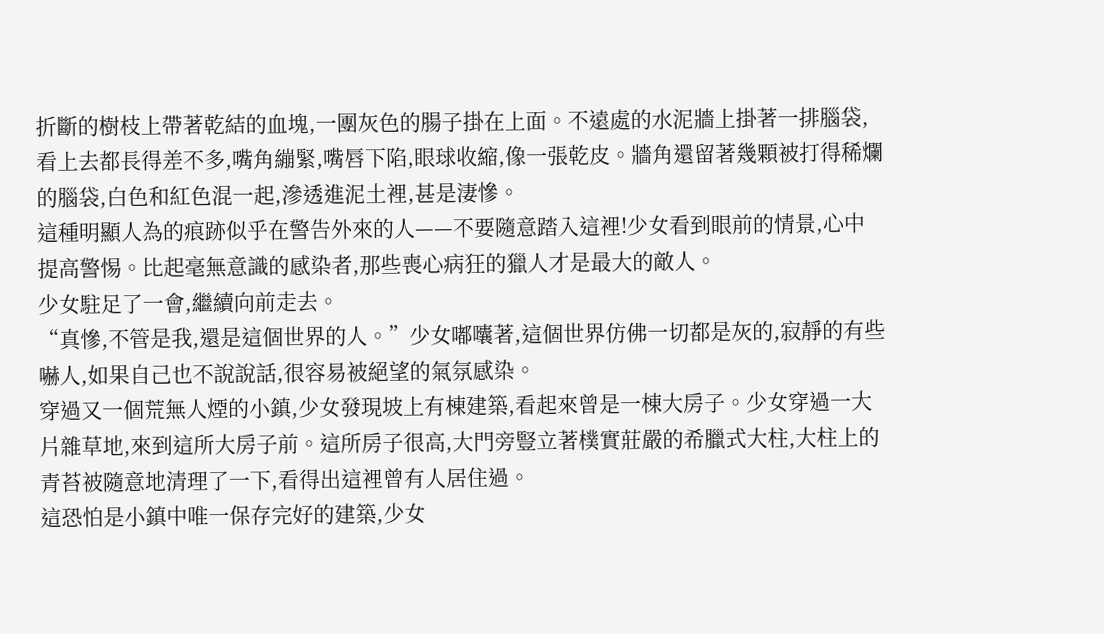折斷的樹枝上帶著乾結的血塊,一團灰色的腸子掛在上面。不遠處的水泥牆上掛著一排腦袋,看上去都長得差不多,嘴角繃緊,嘴唇下陷,眼球收縮,像一張乾皮。牆角還留著幾顆被打得稀爛的腦袋,白色和紅色混一起,滲透進泥土裡,甚是淒慘。
這種明顯人為的痕跡似乎在警告外來的人——不要隨意踏入這裡!少女看到眼前的情景,心中提高警惕。比起毫無意識的感染者,那些喪心病狂的獵人才是最大的敵人。
少女駐足了一會,繼續向前走去。
“真慘,不管是我,還是這個世界的人。”少女嘟囔著,這個世界仿佛一切都是灰的,寂靜的有些嚇人,如果自己也不說說話,很容易被絕望的氣氛感染。
穿過又一個荒無人煙的小鎮,少女發現坡上有棟建築,看起來曾是一棟大房子。少女穿過一大片雜草地,來到這所大房子前。這所房子很高,大門旁豎立著樸實莊嚴的希臘式大柱,大柱上的青苔被隨意地清理了一下,看得出這裡曾有人居住過。
這恐怕是小鎮中唯一保存完好的建築,少女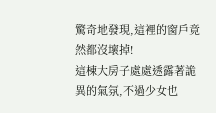驚奇地發現,這裡的窗戶竟然都沒壞掉!
這棟大房子處處透露著詭異的氣氛,不過少女也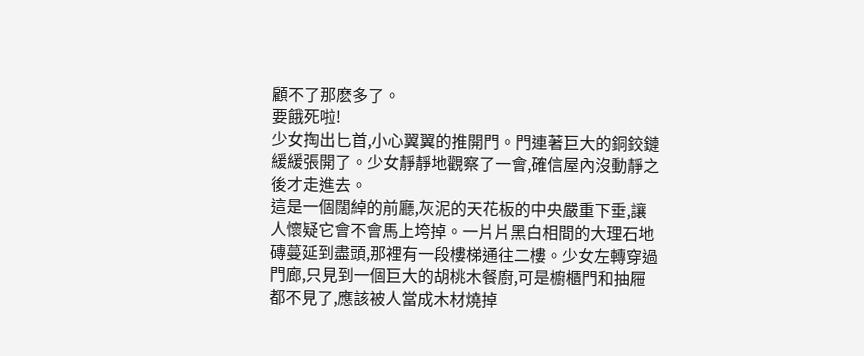顧不了那麽多了。
要餓死啦!
少女掏出匕首,小心翼翼的推開門。門連著巨大的銅鉸鏈緩緩張開了。少女靜靜地觀察了一會,確信屋內沒動靜之後才走進去。
這是一個闊綽的前廳,灰泥的天花板的中央嚴重下垂,讓人懷疑它會不會馬上垮掉。一片片黑白相間的大理石地磚蔓延到盡頭,那裡有一段樓梯通往二樓。少女左轉穿過門廊,只見到一個巨大的胡桃木餐廚,可是櫥櫃門和抽屜都不見了,應該被人當成木材燒掉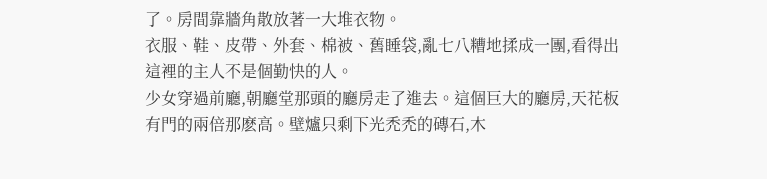了。房間靠牆角散放著一大堆衣物。
衣服、鞋、皮帶、外套、棉被、舊睡袋,亂七八糟地揉成一團,看得出這裡的主人不是個勤快的人。
少女穿過前廳,朝廳堂那頭的廳房走了進去。這個巨大的廳房,天花板有門的兩倍那麽高。壁爐只剩下光禿禿的磚石,木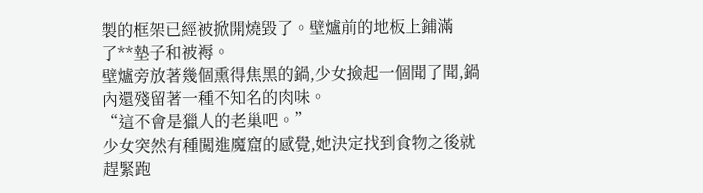製的框架已經被掀開燒毀了。壁爐前的地板上鋪滿了**墊子和被褥。
壁爐旁放著幾個熏得焦黑的鍋,少女撿起一個聞了聞,鍋內還殘留著一種不知名的肉味。
“這不會是獵人的老巢吧。”
少女突然有種闖進魔窟的感覺,她決定找到食物之後就趕緊跑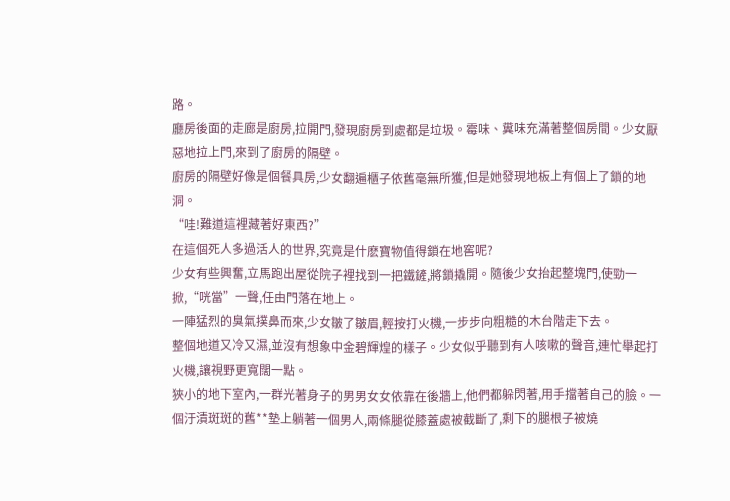路。
廳房後面的走廊是廚房,拉開門,發現廚房到處都是垃圾。霉味、糞味充滿著整個房間。少女厭惡地拉上門,來到了廚房的隔壁。
廚房的隔壁好像是個餐具房,少女翻遍櫃子依舊毫無所獲,但是她發現地板上有個上了鎖的地洞。
“哇!難道這裡藏著好東西?”
在這個死人多過活人的世界,究竟是什麽寶物值得鎖在地窖呢?
少女有些興奮,立馬跑出屋從院子裡找到一把鐵鏟,將鎖撬開。隨後少女抬起整塊門,使勁一掀,“咣當”一聲,任由門落在地上。
一陣猛烈的臭氣撲鼻而來,少女皺了皺眉,輕按打火機,一步步向粗糙的木台階走下去。
整個地道又冷又濕,並沒有想象中金碧輝煌的樣子。少女似乎聽到有人咳嗽的聲音,連忙舉起打火機,讓視野更寬闊一點。
狹小的地下室內,一群光著身子的男男女女依靠在後牆上,他們都躲閃著,用手擋著自己的臉。一個汙漬斑斑的舊**墊上躺著一個男人,兩條腿從膝蓋處被截斷了,剩下的腿根子被燒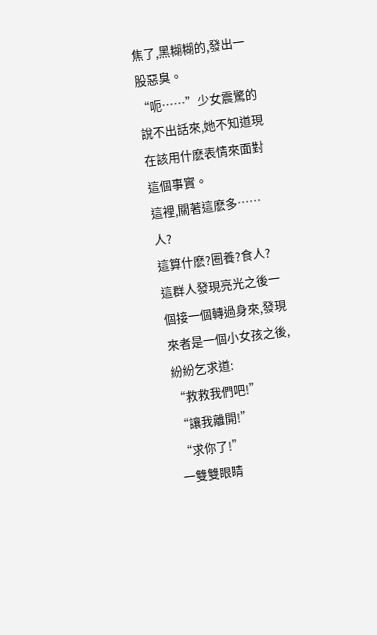焦了,黑糊糊的,發出一股惡臭。
“呃……”少女震驚的說不出話來,她不知道現在該用什麽表情來面對這個事實。
這裡,關著這麽多……人?
這算什麽?圈養?食人?
這群人發現亮光之後一個接一個轉過身來,發現來者是一個小女孩之後,紛紛乞求道:
“救救我們吧!”
“讓我離開!”
“求你了!”
一雙雙眼睛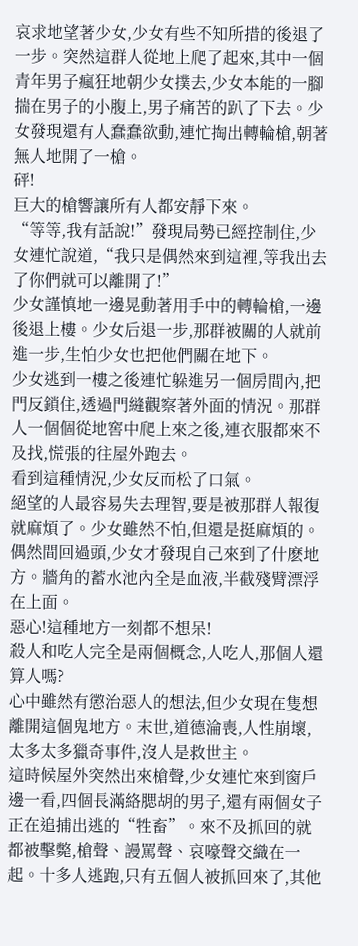哀求地望著少女,少女有些不知所措的後退了一步。突然這群人從地上爬了起來,其中一個青年男子瘋狂地朝少女撲去,少女本能的一腳揣在男子的小腹上,男子痛苦的趴了下去。少女發現還有人蠢蠢欲動,連忙掏出轉輪槍,朝著無人地開了一槍。
砰!
巨大的槍響讓所有人都安靜下來。
“等等,我有話說!”發現局勢已經控制住,少女連忙說道,“我只是偶然來到這裡,等我出去了你們就可以離開了!”
少女謹慎地一邊晃動著用手中的轉輪槍,一邊後退上樓。少女后退一步,那群被關的人就前進一步,生怕少女也把他們關在地下。
少女逃到一樓之後連忙躲進另一個房間內,把門反鎖住,透過門縫觀察著外面的情況。那群人一個個從地窖中爬上來之後,連衣服都來不及找,慌張的往屋外跑去。
看到這種情況,少女反而松了口氣。
絕望的人最容易失去理智,要是被那群人報復就麻煩了。少女雖然不怕,但還是挺麻煩的。
偶然間回過頭,少女才發現自己來到了什麽地方。牆角的蓄水池內全是血液,半截殘臂漂浮在上面。
惡心!這種地方一刻都不想呆!
殺人和吃人完全是兩個概念,人吃人,那個人還算人嗎?
心中雖然有懲治惡人的想法,但少女現在隻想離開這個鬼地方。末世,道德淪喪,人性崩壞,太多太多獵奇事件,沒人是救世主。
這時候屋外突然出來槍聲,少女連忙來到窗戶邊一看,四個長滿絡腮胡的男子,還有兩個女子正在追捕出逃的“牲畜”。來不及抓回的就都被擊斃,槍聲、謾罵聲、哀嚎聲交織在一起。十多人逃跑,只有五個人被抓回來了,其他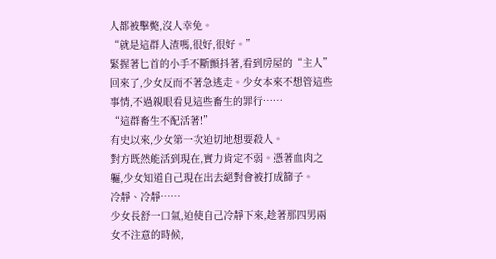人都被擊斃,沒人幸免。
“就是這群人渣嗎,很好,很好。”
緊握著匕首的小手不斷顫抖著,看到房屋的“主人”回來了,少女反而不著急逃走。少女本來不想管這些事情,不過親眼看見這些畜生的罪行……
“這群畜生不配活著!”
有史以來,少女第一次迫切地想要殺人。
對方既然能活到現在,實力肯定不弱。憑著血肉之軀,少女知道自己現在出去絕對會被打成篩子。
冷靜、冷靜……
少女長舒一口氣,迫使自己冷靜下來,趁著那四男兩女不注意的時候,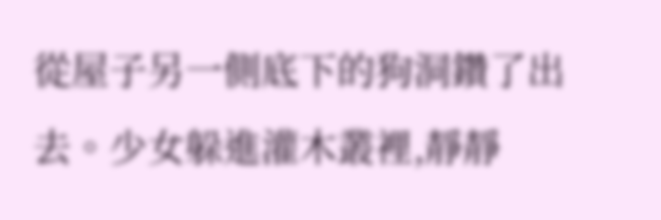從屋子另一側底下的狗洞鑽了出去。少女躲進灌木叢裡,靜靜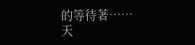的等待著……
天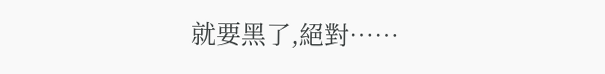就要黑了,絕對……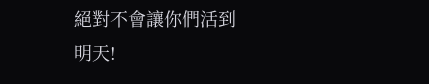絕對不會讓你們活到明天!